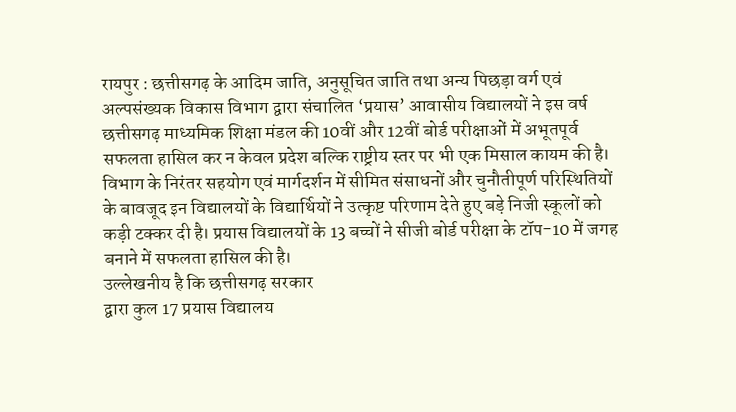रायपुर : छत्तीसगढ़ के आदिम जाति, अनुसूचित जाति तथा अन्य पिछड़ा वर्ग एवं अल्पसंख्यक विकास विभाग द्वारा संचालित ‘प्रयास’ आवासीय विद्यालयों ने इस वर्ष छत्तीसगढ़ माध्यमिक शिक्षा मंडल की 10वीं और 12वीं बोर्ड परीक्षाओं में अभूतपूर्व सफलता हासिल कर न केवल प्रदेश बल्कि राष्ट्रीय स्तर पर भी एक मिसाल कायम की है। विभाग के निरंतर सहयोग एवं मार्गदर्शन में सीमित संसाधनों और चुनौतीपूर्ण परिस्थितियों के बावजूद इन विद्यालयों के विद्यार्थियों ने उत्कृष्ट परिणाम देते हुए बड़े निजी स्कूलों को कड़ी टक्कर दी है। प्रयास विद्यालयों के 13 बच्चों ने सीजी बोर्ड परीक्षा के टॉप-10 में जगह बनाने में सफलता हासिल की है।
उल्लेखनीय है कि छत्तीसगढ़ सरकार
द्वारा कुल 17 प्रयास विद्यालय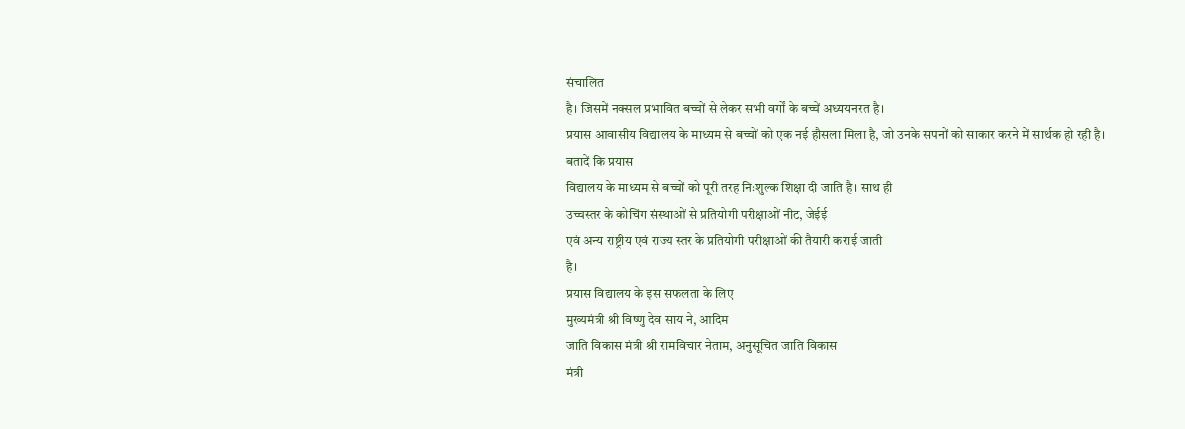संचालित
है। जिसमें नक्सल प्रभावित बच्चों से लेकर सभी वर्गों के बच्चें अध्ययनरत है।
प्रयास आवासीय विद्यालय के माध्यम से बच्चों को एक नई हौसला मिला है, जो उनके सपनों को साकार करने में सार्थक हो रही है। बतादें कि प्रयास
विद्यालय के माध्यम से बच्चों को पूरी तरह निःशुल्क शिक्षा दी जाति है। साथ ही
उच्चस्तर के कोचिंग संस्थाओं से प्रतियोगी परीक्षाओं नीट, जेईई
एवं अन्य राष्ट्रीय एवं राज्य स्तर के प्रतियोगी परीक्षाओं की तैयारी कराई जाती
है।
प्रयास विद्यालय के इस सफलता के लिए
मुख्यमंत्री श्री विष्णु देव साय ने, आदिम
जाति विकास मंत्री श्री रामविचार नेताम, अनुसूचित जाति विकास
मंत्री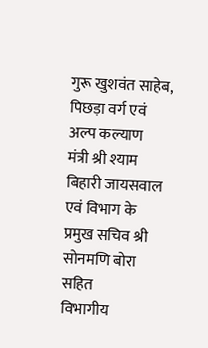गुरू खुशवंत साहेब, पिछड़ा वर्ग एवं अल्प कल्याण
मंत्री श्री श्याम बिहारी जायसवाल एवं विभाग के प्रमुख सचिव श्री सोनमणि बोरा सहित
विभागीय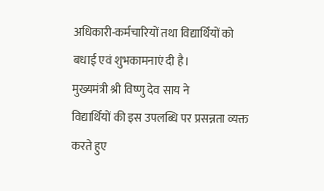अधिकारी-कर्मचारियों तथा विद्यार्थियों को बधाई एवं शुभकामनाएं दी है।
मुख्यमंत्री श्री विष्णु देव साय ने
विद्यार्थियों की इस उपलब्धि पर प्रसन्नता व्यक्त करते हुए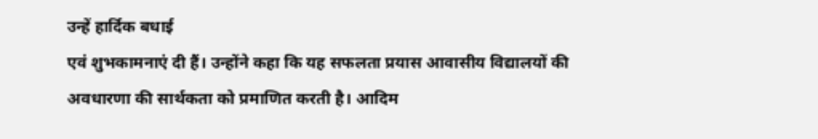उन्हें हार्दिक बधाई
एवं शुभकामनाएं दी हैं। उन्होंने कहा कि यह सफलता प्रयास आवासीय विद्यालयों की
अवधारणा की सार्थकता को प्रमाणित करती है। आदिम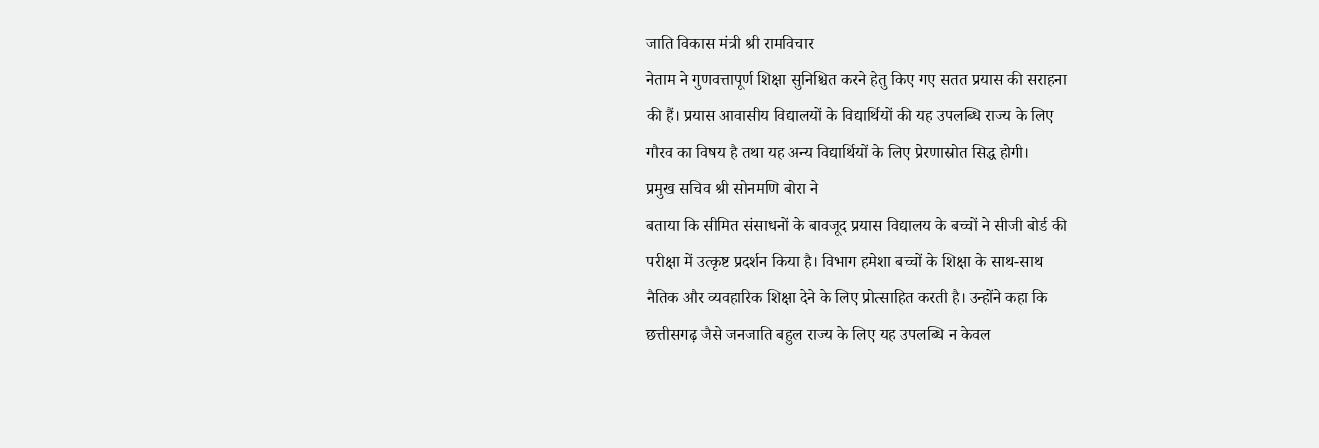जाति विकास मंत्री श्री रामविचार
नेताम ने गुणवत्तापूर्ण शिक्षा सुनिश्चित करने हेतु किए गए सतत प्रयास की सराहना
की हैं। प्रयास आवासीय विद्यालयों के विद्यार्थियों की यह उपलब्धि राज्य के लिए
गौरव का विषय है तथा यह अन्य विद्यार्थियों के लिए प्रेरणास्रोत सिद्ध होगी।
प्रमुख सचिव श्री सोनमणि बोरा ने
बताया कि सीमित संसाधनों के बावजूद प्रयास विद्यालय के बच्चों ने सीजी बोर्ड की
परीक्षा में उत्कृष्ट प्रदर्शन किया है। विभाग हमेशा बच्चों के शिक्षा के साथ-साथ
नैतिक और व्यवहारिक शिक्षा देने के लिए प्रोत्साहित करती है। उन्होंने कहा कि
छत्तीसगढ़ जैसे जनजाति बहुल राज्य के लिए यह उपलब्धि न केवल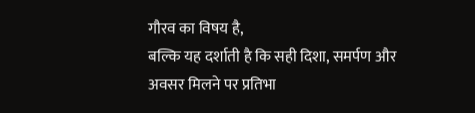गौरव का विषय है,
बल्कि यह दर्शाती है कि सही दिशा, समर्पण और
अवसर मिलने पर प्रतिभा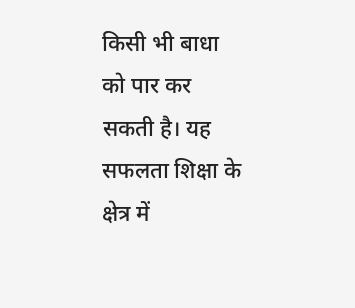किसी भी बाधा को पार कर सकती है। यह सफलता शिक्षा के
क्षेत्र में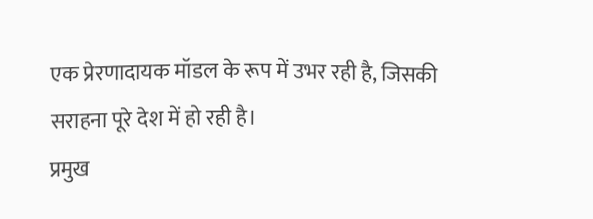एक प्रेरणादायक मॉडल के रूप में उभर रही है, जिसकी
सराहना पूरे देश में हो रही है।
प्रमुख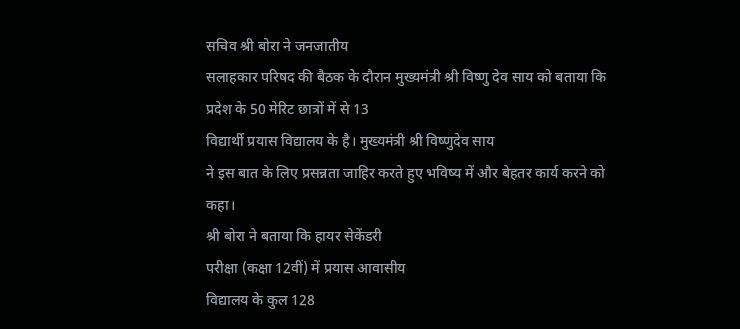सचिव श्री बोरा ने जनजातीय
सलाहकार परिषद की बैठक के दौरान मुख्यमंत्री श्री विष्णु देव साय को बताया कि
प्रदेश के 50 मेरिट छात्रों में से 13
विद्यार्थी प्रयास विद्यालय के है। मुख्यमंत्री श्री विष्णुदेव साय
ने इस बात के लिए प्रसन्नता जाहिर करते हुए भविष्य में और बेहतर कार्य करने को
कहा।
श्री बोरा ने बताया कि हायर सेकेंडरी
परीक्षा (कक्षा 12वीं) में प्रयास आवासीय
विद्यालय के कुल 128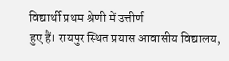विद्यार्थी प्रथम श्रेणी में उत्तीर्ण
हुए हैं। रायपुर स्थित प्रयास आवासीय विद्यालय,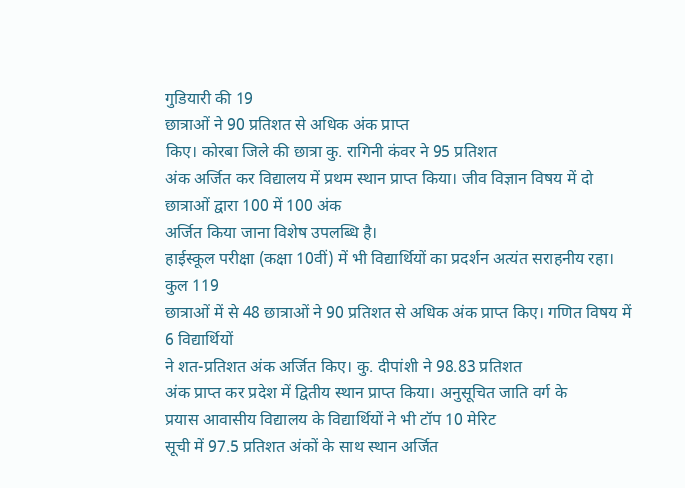गुडियारी की 19
छात्राओं ने 90 प्रतिशत से अधिक अंक प्राप्त
किए। कोरबा जिले की छात्रा कु. रागिनी कंवर ने 95 प्रतिशत
अंक अर्जित कर विद्यालय में प्रथम स्थान प्राप्त किया। जीव विज्ञान विषय में दो
छात्राओं द्वारा 100 में 100 अंक
अर्जित किया जाना विशेष उपलब्धि है।
हाईस्कूल परीक्षा (कक्षा 10वीं) में भी विद्यार्थियों का प्रदर्शन अत्यंत सराहनीय रहा। कुल 119
छात्राओं में से 48 छात्राओं ने 90 प्रतिशत से अधिक अंक प्राप्त किए। गणित विषय में 6 विद्यार्थियों
ने शत-प्रतिशत अंक अर्जित किए। कु. दीपांशी ने 98.83 प्रतिशत
अंक प्राप्त कर प्रदेश में द्वितीय स्थान प्राप्त किया। अनुसूचित जाति वर्ग के
प्रयास आवासीय विद्यालय के विद्यार्थियों ने भी टॉप 10 मेरिट
सूची में 97.5 प्रतिशत अंकों के साथ स्थान अर्जित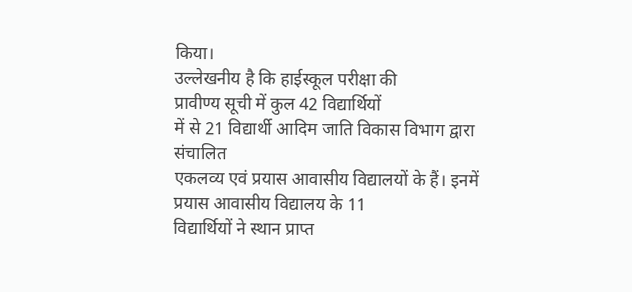किया।
उल्लेखनीय है कि हाईस्कूल परीक्षा की
प्रावीण्य सूची में कुल 42 विद्यार्थियों
में से 21 विद्यार्थी आदिम जाति विकास विभाग द्वारा संचालित
एकलव्य एवं प्रयास आवासीय विद्यालयों के हैं। इनमें प्रयास आवासीय विद्यालय के 11
विद्यार्थियों ने स्थान प्राप्त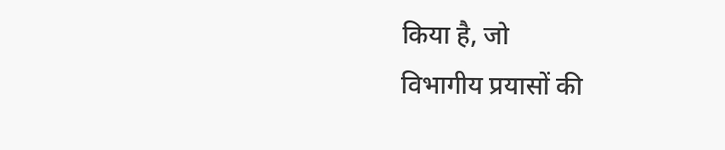किया है, जो
विभागीय प्रयासों की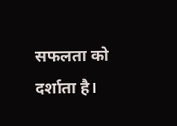सफलता को दर्शाता है।